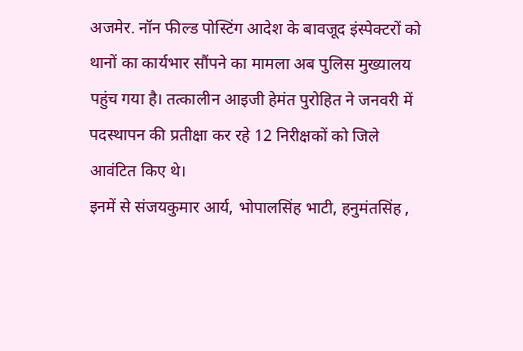अजमेर. नॉन फील्ड पोस्टिंग आदेश के बावजूद इंस्पेक्टरों को थानों का कार्यभार सौंपने का मामला अब पुलिस मुख्यालय पहुंच गया है। तत्कालीन आइजी हेमंत पुरोहित ने जनवरी में पदस्थापन की प्रतीक्षा कर रहे 12 निरीक्षकों को जिले आवंटित किए थे।
इनमें से संजयकुमार आर्य, भोपालसिंह भाटी, हनुमंतसिंह ,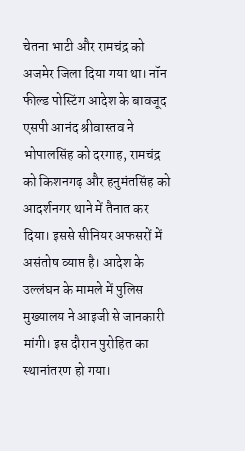चेतना भाटी और रामचंद्र को अजमेर जिला दिया गया था। नॉन फील्ड पोस्टिंग आदेश के बावजूद एसपी आनंद श्रीवास्तव ने भोपालसिंह को दरगाह, रामचंद्र को किशनगढ़ और हनुमंतसिंह को आदर्शनगर थाने में तैनात कर दिया। इससे सीनियर अफसरों में असंतोष व्याप्त है। आदेश के उल्लंघन के मामले में पुलिस मुख्यालय ने आइजी से जानकारी मांगी। इस दौरान पुरोहित का स्थानांतरण हो गया।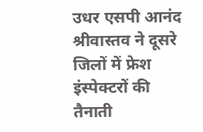उधर एसपी आनंद श्रीवास्तव ने दूसरे जिलों में फ्रेश इंस्पेक्टरों की तैनाती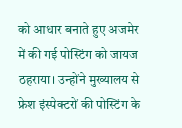को आधार बनाते हुए अजमेर में की गई पोस्टिंग को जायज ठहराया। उन्होंने मुख्यालय से फ्रेश इंस्पेक्टरों की पोस्टिंग के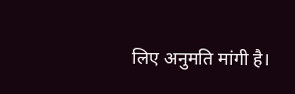लिए अनुमति मांगी है।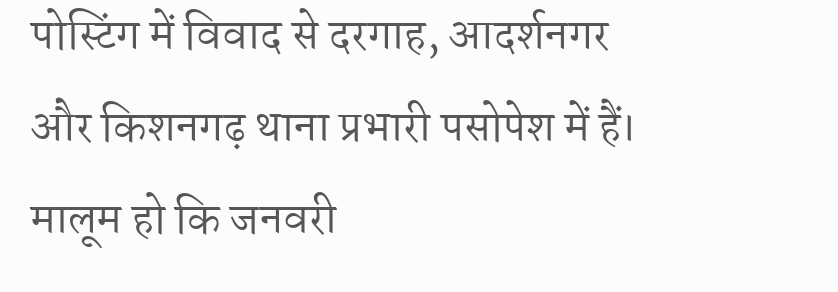पोस्टिंग में विवाद से दरगाह, आदर्शनगर और किशनगढ़ थाना प्रभारी पसोपेश में हैं।
मालूम हो कि जनवरी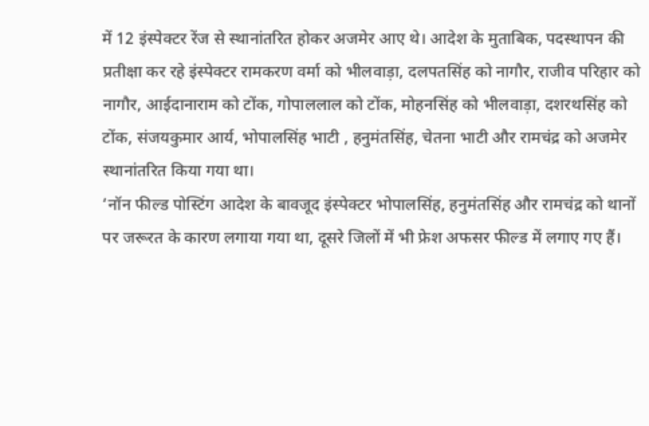में 12 इंस्पेक्टर रेंज से स्थानांतरित होकर अजमेर आए थे। आदेश के मुताबिक, पदस्थापन की प्रतीक्षा कर रहे इंस्पेक्टर रामकरण वर्मा को भीलवाड़ा, दलपतसिंह को नागौर, राजीव परिहार को नागौर, आईदानाराम को टोंक, गोपाललाल को टोंक, मोहनसिंह को भीलवाड़ा, दशरथसिंह को टोंक, संजयकुमार आर्य, भोपालसिंह भाटी , हनुमंतसिंह, चेतना भाटी और रामचंद्र को अजमेर स्थानांतरित किया गया था।
‘नॉन फील्ड पोस्टिंग आदेश के बावजूद इंस्पेक्टर भोपालसिंह, हनुमंतसिंह और रामचंद्र को थानों पर जरूरत के कारण लगाया गया था, दूसरे जिलों में भी फ्रेश अफसर फील्ड में लगाए गए हैं।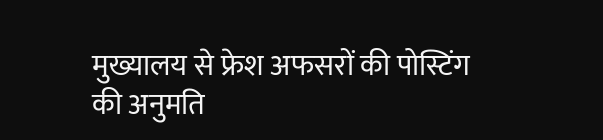मुख्यालय से फ्रेश अफसरों की पोस्टिंग की अनुमति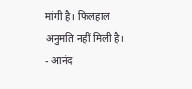मांगी है। फिलहाल अनुमति नहीं मिली है।
- आनंद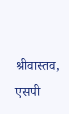श्रीवास्तव, एसपी